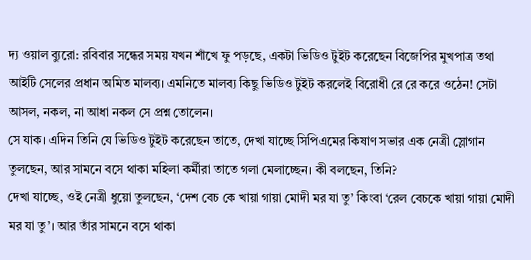দ্য ওয়াল ব্যুরো: রবিবার সন্ধের সময় যখন শাঁখে ফু পড়ছে, একটা ভিডিও টুইট করেছেন বিজেপির মুখপাত্র তথা আইটি সেলের প্রধান অমিত মালব্য। এমনিতে মালব্য কিছু ভিডিও টুইট করলেই বিরোধী রে রে করে ওঠেন! সেটা আসল, নকল, না আধা নকল সে প্রশ্ন তোলেন।
সে যাক। এদিন তিনি যে ভিডিও টুইট করেছেন তাতে, দেখা যাচ্ছে সিপিএমের কিষাণ সভার এক নেত্রী স্লোগান তুলছেন, আর সামনে বসে থাকা মহিলা কর্মীরা তাতে গলা মেলাচ্ছেন। কী বলছেন, তিনি?
দেখা যাচ্ছে, ওই নেত্রী ধুয়ো তুলছেন, ‘দেশ বেচ কে খায়া গায়া মোদী মর যা তু’ কিংবা ‘রেল বেচকে খায়া গায়া মোদী মর যা তু’। আর তাঁর সামনে বসে থাকা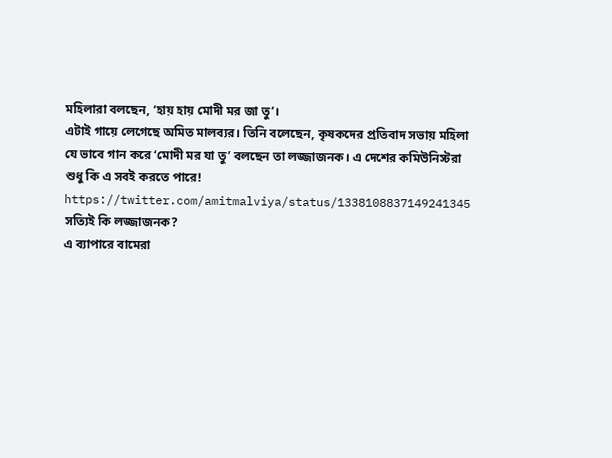মহিলারা বলছেন, ‘হায় হায় মোদী মর জা তু’।
এটাই গায়ে লেগেছে অমিত মালব্যর। তিনি বলেছেন, কৃষকদের প্রতিবাদ সভায় মহিলা যে ভাবে গান করে ‘মোদী মর যা তু’ বলছেন তা লজ্জাজনক। এ দেশের কমিউনিস্টরা শুধু কি এ সবই করতে পারে!
https://twitter.com/amitmalviya/status/1338108837149241345
সত্যিই কি লজ্জাজনক?
এ ব্যাপারে বামেরা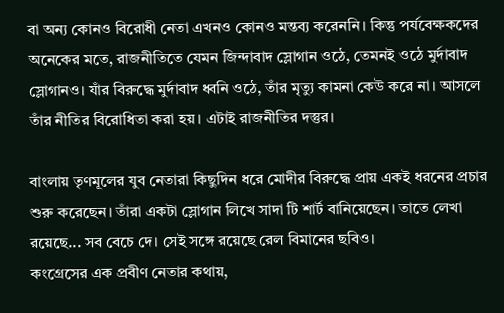বা অন্য কোনও বিরোধী নেতা এখনও কোনও মন্তব্য করেননি। কিন্তু পর্যবেক্ষকদের অনেকের মতে, রাজনীতিতে যেমন জিন্দাবাদ স্লোগান ওঠে, তেমনই ওঠে মুর্দাবাদ স্লোগানও। যাঁর বিরুদ্ধে মুর্দাবাদ ধ্বনি ওঠে, তাঁর মৃত্যু কামনা কেউ করে না। আসলে তাঁর নীতির বিরোধিতা করা হয়। এটাই রাজনীতির দস্তুর।

বাংলায় তৃণমূলের যুব নেতারা কিছুদিন ধরে মোদীর বিরুদ্ধে প্রায় একই ধরনের প্রচার শুরু করেছেন। তাঁরা একটা স্লোগান লিখে সাদা টি শার্ট বানিয়েছেন। তাতে লেখা রয়েছে... সব বেচে দে। সেই সঙ্গে রয়েছে রেল বিমানের ছবিও।
কংগ্রেসের এক প্রবীণ নেতার কথায়,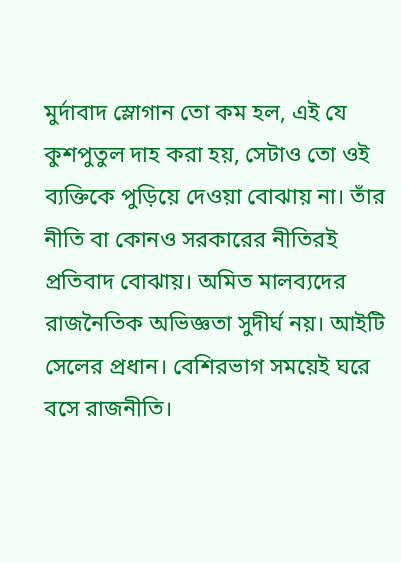মুর্দাবাদ স্লোগান তো কম হল, এই যে কুশপুতুল দাহ করা হয়, সেটাও তো ওই ব্যক্তিকে পুড়িয়ে দেওয়া বোঝায় না। তাঁর নীতি বা কোনও সরকারের নীতিরই প্রতিবাদ বোঝায়। অমিত মালব্যদের রাজনৈতিক অভিজ্ঞতা সুদীর্ঘ নয়। আইটি সেলের প্রধান। বেশিরভাগ সময়েই ঘরে বসে রাজনীতি।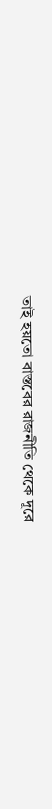তাই হয়তো বাস্তবের রাজনীতি থেকে দূরে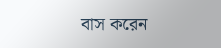বাস করেন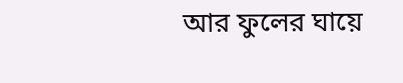আর ফুলের ঘায়ে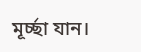মূর্চ্ছা যান।